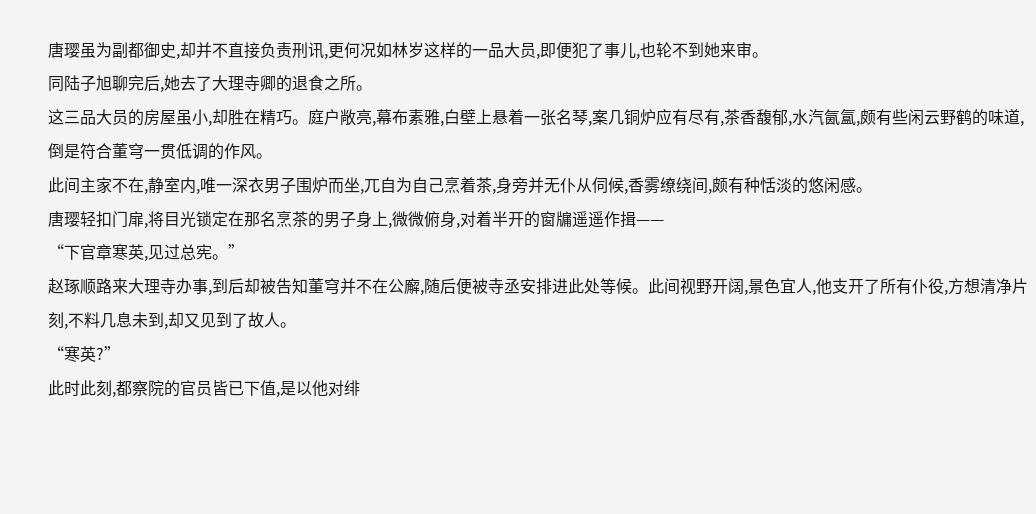唐璎虽为副都御史,却并不直接负责刑讯,更何况如林岁这样的一品大员,即便犯了事儿,也轮不到她来审。
同陆子旭聊完后,她去了大理寺卿的退食之所。
这三品大员的房屋虽小,却胜在精巧。庭户敞亮,幕布素雅,白壁上悬着一张名琴,案几铜炉应有尽有,茶香馥郁,水汽氤氲,颇有些闲云野鹤的味道,倒是符合董穹一贯低调的作风。
此间主家不在,静室内,唯一深衣男子围炉而坐,兀自为自己烹着茶,身旁并无仆从伺候,香雾缭绕间,颇有种恬淡的悠闲感。
唐璎轻扣门扉,将目光锁定在那名烹茶的男子身上,微微俯身,对着半开的窗牖遥遥作揖——
“下官章寒英,见过总宪。”
赵琢顺路来大理寺办事,到后却被告知董穹并不在公廨,随后便被寺丞安排进此处等候。此间视野开阔,景色宜人,他支开了所有仆役,方想清净片刻,不料几息未到,却又见到了故人。
“寒英?”
此时此刻,都察院的官员皆已下值,是以他对绯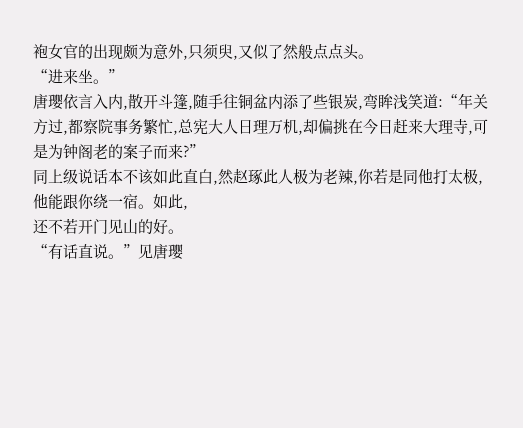袍女官的出现颇为意外,只须臾,又似了然般点点头。
“进来坐。”
唐璎依言入内,散开斗篷,随手往铜盆内添了些银炭,弯眸浅笑道:“年关方过,都察院事务繁忙,总宪大人日理万机,却偏挑在今日赶来大理寺,可是为钟阁老的案子而来?”
同上级说话本不该如此直白,然赵琢此人极为老辣,你若是同他打太极,他能跟你绕一宿。如此,
还不若开门见山的好。
“有话直说。”见唐璎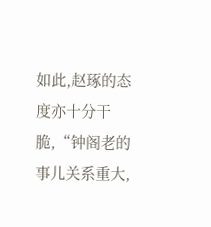如此,赵琢的态度亦十分干脆,“钟阁老的事儿关系重大,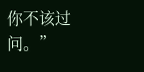你不该过问。”